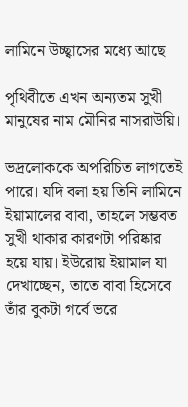লামিনে উচ্ছ্বাসের মধ্যে আছে

পৃথিবীতে এখন অন্যতম সুখী মানুষের নাম মৌনির নাসরাউয়ি।

ভদ্রলোককে অপরিচিত লাগতেই পারে। যদি বলা হয় তিনি লামিনে ইয়ামালের বাবা, তাহলে সম্ভবত সুখী থাকার কারণটা পরিষ্কার হয়ে যায়। ইউরোয় ইয়ামাল যা দেখাচ্ছেন, তাতে বাবা হিসেবে তাঁর বুকটা গর্বে ভরে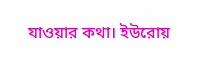যাওয়ার কথা। ইউরোয়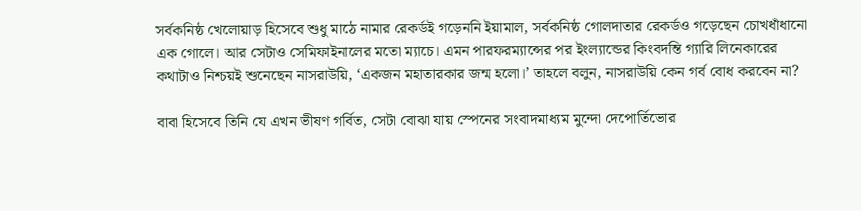সর্বকনিষ্ঠ খেলোয়াড় হিসেবে শুধু মাঠে নামার রেকর্ডই গড়েননি ইয়ামাল, সর্বকনিষ্ঠ গোলদাতার রেকর্ডও গড়েছেন চোখধাঁধানো এক গোলে। আর সেটাও সেমিফাইনালের মতো ম্যাচে। এমন পারফরম্যান্সের পর ইংল্যান্ডের কিংবদন্তি গ্যারি লিনেকারের কথাটাও নিশ্চয়ই শুনেছেন নাসরাউয়ি, ‘একজন মহাতারকার জন্ম হলো।’ তাহলে বলুন, নাসরাউয়ি কেন গর্ব বোধ করবেন না?

বাবা হিসেবে তিনি যে এখন ভীষণ গর্বিত, সেটা বোঝা যায় স্পেনের সংবাদমাধ্যম মুন্দো দেপোর্তিভোর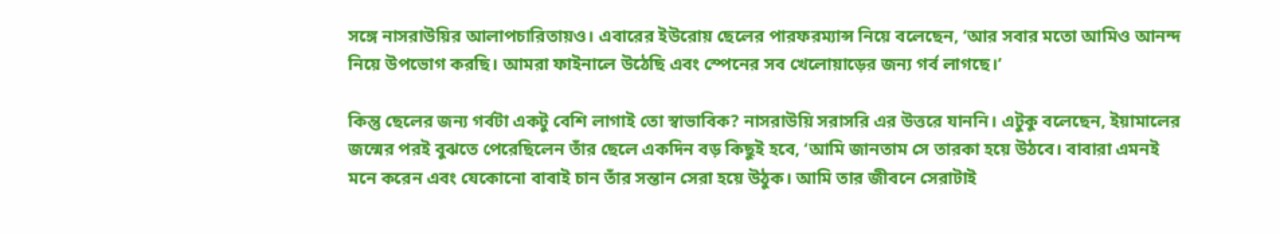সঙ্গে নাসরাউয়ির আলাপচারিতায়ও। এবারের ইউরোয় ছেলের পারফরম্যান্স নিয়ে বলেছেন, ‘আর সবার মতো আমিও আনন্দ নিয়ে উপভোগ করছি। আমরা ফাইনালে উঠেছি এবং স্পেনের সব খেলোয়াড়ের জন্য গর্ব লাগছে।’

কিন্তু ছেলের জন্য গর্বটা একটু বেশি লাগাই তো স্বাভাবিক? নাসরাউয়ি সরাসরি এর উত্তরে যাননি। এটুকু বলেছেন, ইয়ামালের জন্মের পরই বুঝতে পেরেছিলেন তাঁর ছেলে একদিন বড় কিছুই হবে, ‘আমি জানতাম সে তারকা হয়ে উঠবে। বাবারা এমনই মনে করেন এবং যেকোনো বাবাই চান তাঁর সন্তান সেরা হয়ে উঠুক। আমি তার জীবনে সেরাটাই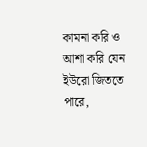কামনা করি ও আশা করি যেন ইউরো জিততে পারে,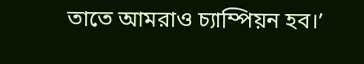তাতে আমরাও চ্যাম্পিয়ন হব।’